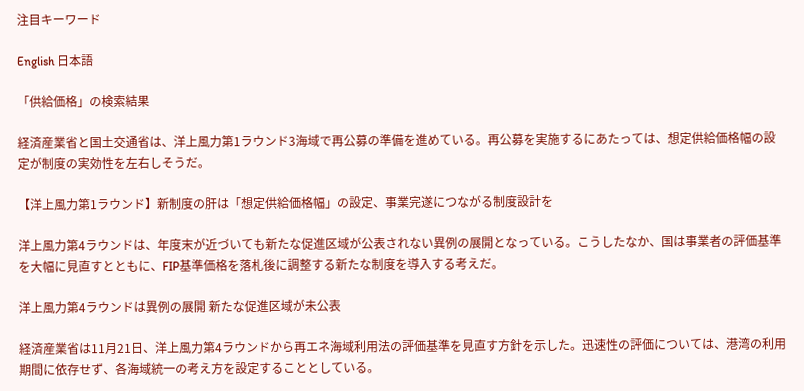注目キーワード

English 日本語

「供給価格」の検索結果

経済産業省と国土交通省は、洋上風力第1ラウンド3海域で再公募の準備を進めている。再公募を実施するにあたっては、想定供給価格幅の設定が制度の実効性を左右しそうだ。

【洋上風力第1ラウンド】新制度の肝は「想定供給価格幅」の設定、事業完遂につながる制度設計を

洋上風力第4ラウンドは、年度末が近づいても新たな促進区域が公表されない異例の展開となっている。こうしたなか、国は事業者の評価基準を大幅に見直すとともに、FIP基準価格を落札後に調整する新たな制度を導入する考えだ。

洋上風力第4ラウンドは異例の展開 新たな促進区域が未公表

経済産業省は11月21日、洋上風力第4ラウンドから再エネ海域利用法の評価基準を見直す方針を示した。迅速性の評価については、港湾の利用期間に依存せず、各海域統一の考え方を設定することとしている。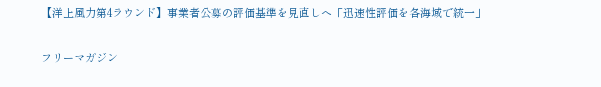【洋上風力第4ラウンド】事業者公募の評価基準を見直しへ「迅速性評価を各海域で統一」

フリーマガジン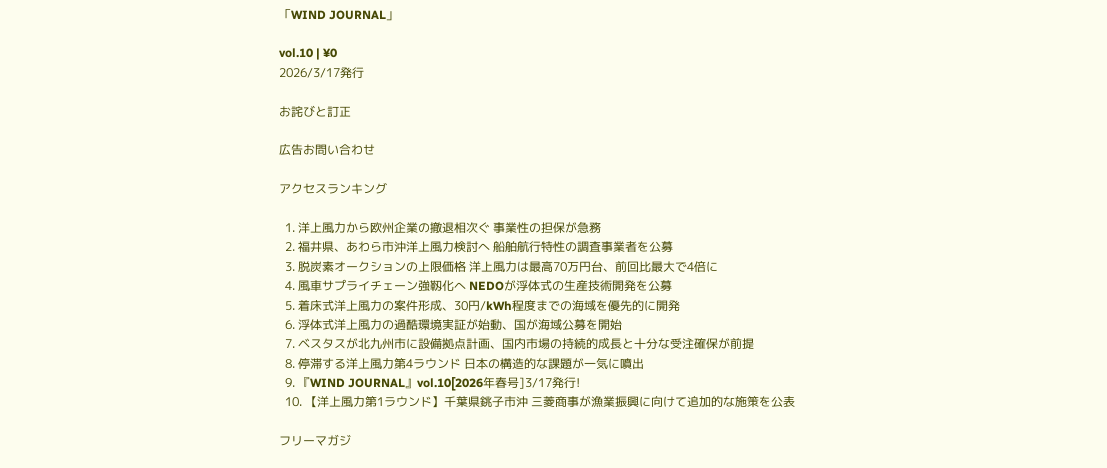「WIND JOURNAL」

vol.10 | ¥0
2026/3/17発行

お詫びと訂正

広告お問い合わせ

アクセスランキング

  1. 洋上風力から欧州企業の撤退相次ぐ 事業性の担保が急務
  2. 福井県、あわら市沖洋上風力検討へ 船舶航行特性の調査事業者を公募
  3. 脱炭素オークションの上限価格 洋上風力は最高70万円台、前回比最大で4倍に
  4. 風車サプライチェーン強靱化へ NEDOが浮体式の生産技術開発を公募
  5. 着床式洋上風力の案件形成、30円/kWh程度までの海域を優先的に開発
  6. 浮体式洋上風力の過酷環境実証が始動、国が海域公募を開始
  7. ベスタスが北九州市に設備拠点計画、国内市場の持続的成長と十分な受注確保が前提
  8. 停滞する洋上風力第4ラウンド 日本の構造的な課題が一気に噴出
  9. 『WIND JOURNAL』vol.10[2026年春号]3/17発行!
  10. 【洋上風力第1ラウンド】千葉県銚子市沖 三菱商事が漁業振興に向けて追加的な施策を公表

フリーマガジ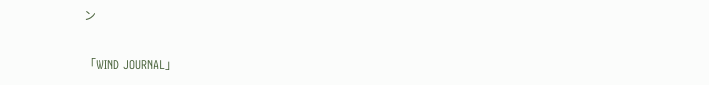ン

「WIND JOURNAL」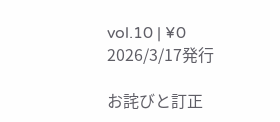vol.10 | ¥0
2026/3/17発行

お詫びと訂正